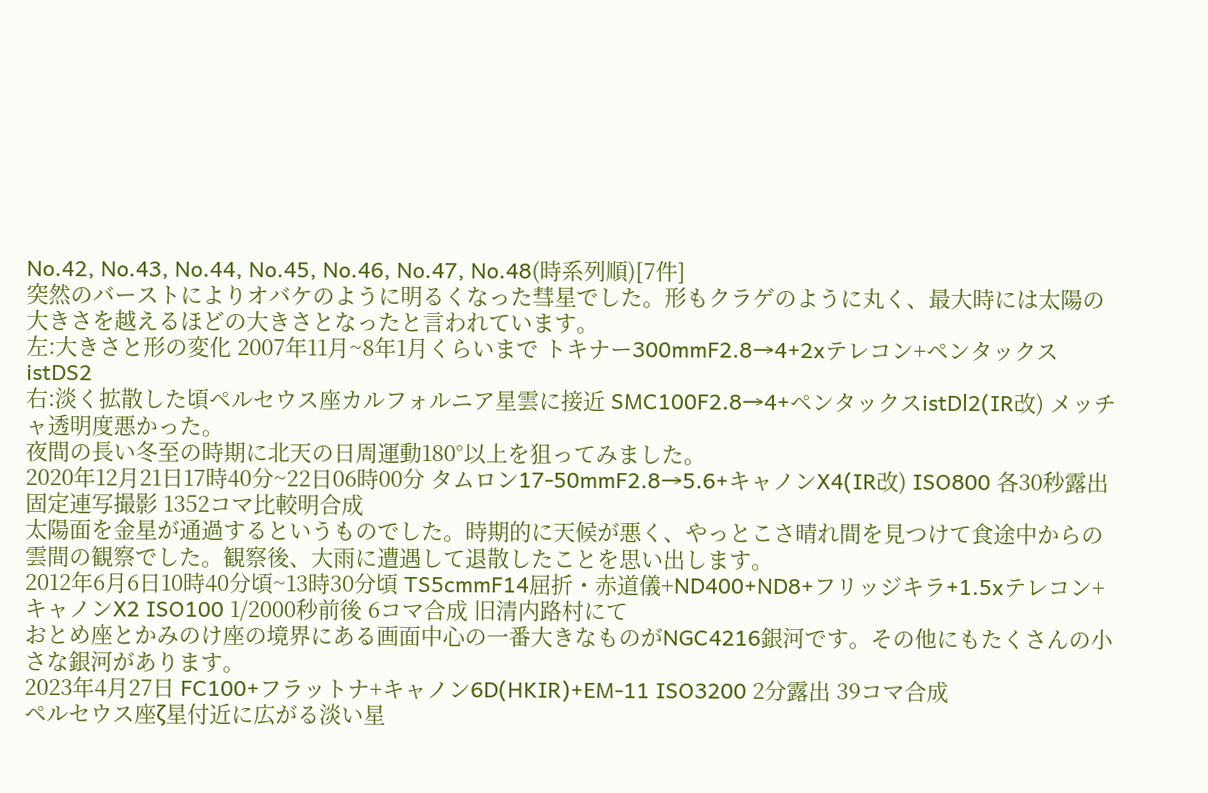No.42, No.43, No.44, No.45, No.46, No.47, No.48(時系列順)[7件]
突然のバーストによりオバケのように明るくなった彗星でした。形もクラゲのように丸く、最大時には太陽の大きさを越えるほどの大きさとなったと言われています。
左:大きさと形の変化 2007年11月~8年1月くらいまで トキナー300mmF2.8→4+2xテレコン+ペンタックスistDS2
右:淡く拡散した頃ペルセウス座カルフォルニア星雲に接近 SMC100F2.8→4+ペンタックスistDl2(IR改) メッチャ透明度悪かった。
夜間の長い冬至の時期に北天の日周運動180°以上を狙ってみました。
2020年12月21日17時40分~22日06時00分 タムロン17-50mmF2.8→5.6+キャノンX4(IR改) ISO800 各30秒露出 固定連写撮影 1352コマ比較明合成
太陽面を金星が通過するというものでした。時期的に天候が悪く、やっとこさ晴れ間を見つけて食途中からの雲間の観察でした。観察後、大雨に遭遇して退散したことを思い出します。
2012年6月6日10時40分頃~13時30分頃 TS5cmmF14屈折・赤道儀+ND400+ND8+フリッジキラ+1.5xテレコン+キャノンX2 ISO100 1/2000秒前後 6コマ合成 旧清内路村にて
おとめ座とかみのけ座の境界にある画面中心の一番大きなものがNGC4216銀河です。その他にもたくさんの小さな銀河があります。
2023年4月27日 FC100+フラットナ+キャノン6D(HKIR)+EM-11 ISO3200 2分露出 39コマ合成
ペルセウス座ζ星付近に広がる淡い星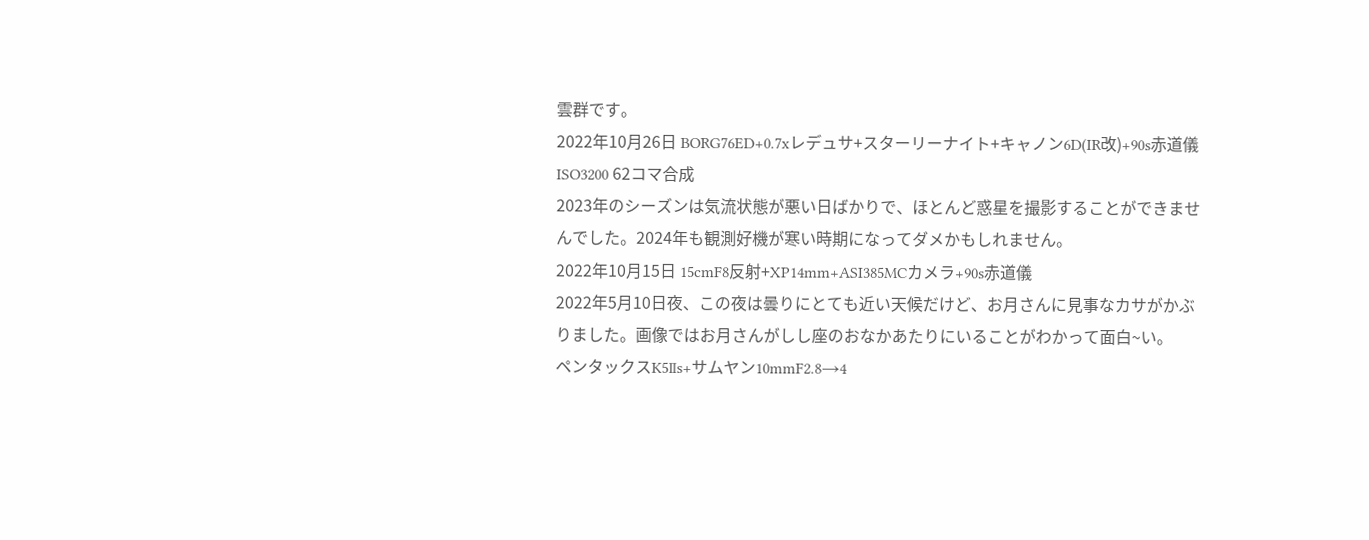雲群です。
2022年10月26日 BORG76ED+0.7xレデュサ+スターリーナイト+キャノン6D(IR改)+90s赤道儀 ISO3200 62コマ合成
2023年のシーズンは気流状態が悪い日ばかりで、ほとんど惑星を撮影することができませんでした。2024年も観測好機が寒い時期になってダメかもしれません。
2022年10月15日 15cmF8反射+XP14mm+ASI385MCカメラ+90s赤道儀
2022年5月10日夜、この夜は曇りにとても近い天候だけど、お月さんに見事なカサがかぶりました。画像ではお月さんがしし座のおなかあたりにいることがわかって面白~い。
ペンタックスK5Ⅱs+サムヤン10mmF2.8→4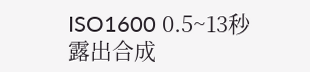ISO1600 0.5~13秒露出合成